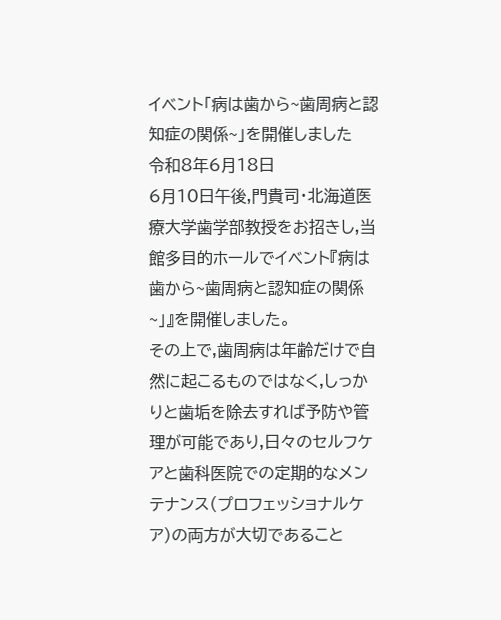イベント「病は歯から~歯周病と認知症の関係~」を開催しました
令和8年6月18日
6月10日午後,門貴司・北海道医療大学歯学部教授をお招きし,当館多目的ホールでイベント『病は歯から~歯周病と認知症の関係~」』を開催しました。
その上で,歯周病は年齢だけで自然に起こるものではなく,しっかりと歯垢を除去すれば予防や管理が可能であり,日々のセルフケアと歯科医院での定期的なメンテナンス(プロフェッショナルケア)の両方が大切であること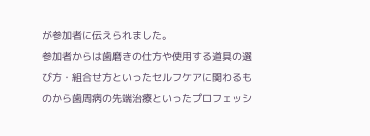が参加者に伝えられました。
参加者からは歯磨きの仕方や使用する道具の選び方・組合せ方といったセルフケアに関わるものから歯周病の先端治療といったプロフェッシ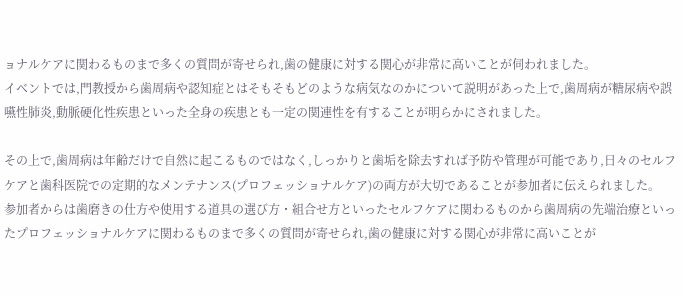ョナルケアに関わるものまで多くの質問が寄せられ,歯の健康に対する関心が非常に高いことが伺われました。
イベントでは,門教授から歯周病や認知症とはそもそもどのような病気なのかについて説明があった上で,歯周病が糖尿病や誤嚥性肺炎,動脈硬化性疾患といった全身の疾患とも一定の関連性を有することが明らかにされました。

その上で,歯周病は年齢だけで自然に起こるものではなく,しっかりと歯垢を除去すれば予防や管理が可能であり,日々のセルフケアと歯科医院での定期的なメンテナンス(プロフェッショナルケア)の両方が大切であることが参加者に伝えられました。
参加者からは歯磨きの仕方や使用する道具の選び方・組合せ方といったセルフケアに関わるものから歯周病の先端治療といったプロフェッショナルケアに関わるものまで多くの質問が寄せられ,歯の健康に対する関心が非常に高いことが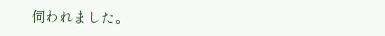伺われました。